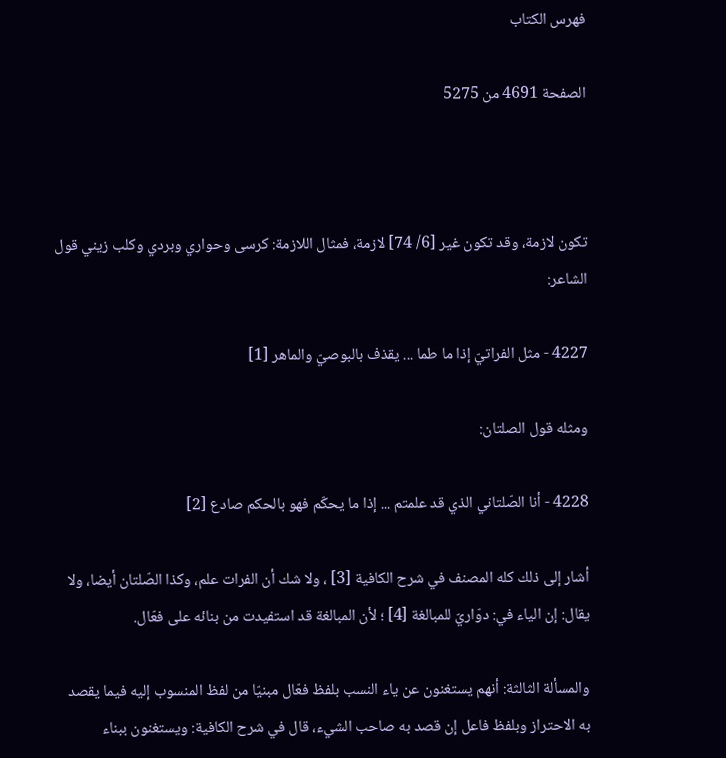فهرس الكتاب

الصفحة 4691 من 5275



تكون لازمة، وقد تكون غير [6/ 74] لازمة، فمثال اللازمة: كرسى وحواري وبردي وكلب زيني قول الشاعر:

4227 - مثل الفراتيّ إذا ما طما ... يقذف بالبوصيّ والماهر [1]

ومثله قول الصلتان:

4228 - أنا الصّلتاني الذي قد علمتم ... إذا ما يحكّم فهو بالحكم صادع [2]

أشار إلى ذلك كله المصنف في شرح الكافية [3] ، ولا شك أن الفرات علم، وكذا الصّلتان أيضا، ولا يقال: إن الياء في: دوّاريّ للمبالغة [4] ؛ لأن المبالغة قد استفيدت من بنائه على فعّال.

والمسألة الثالثة: أنهم يستغنون عن ياء النسب بلفظ فعّال مبنيّا من لفظ المنسوب إليه فيما يقصد به الاحتراز وبلفظ فاعل إن قصد به صاحب الشيء، قال في شرح الكافية: ويستغنون ببناء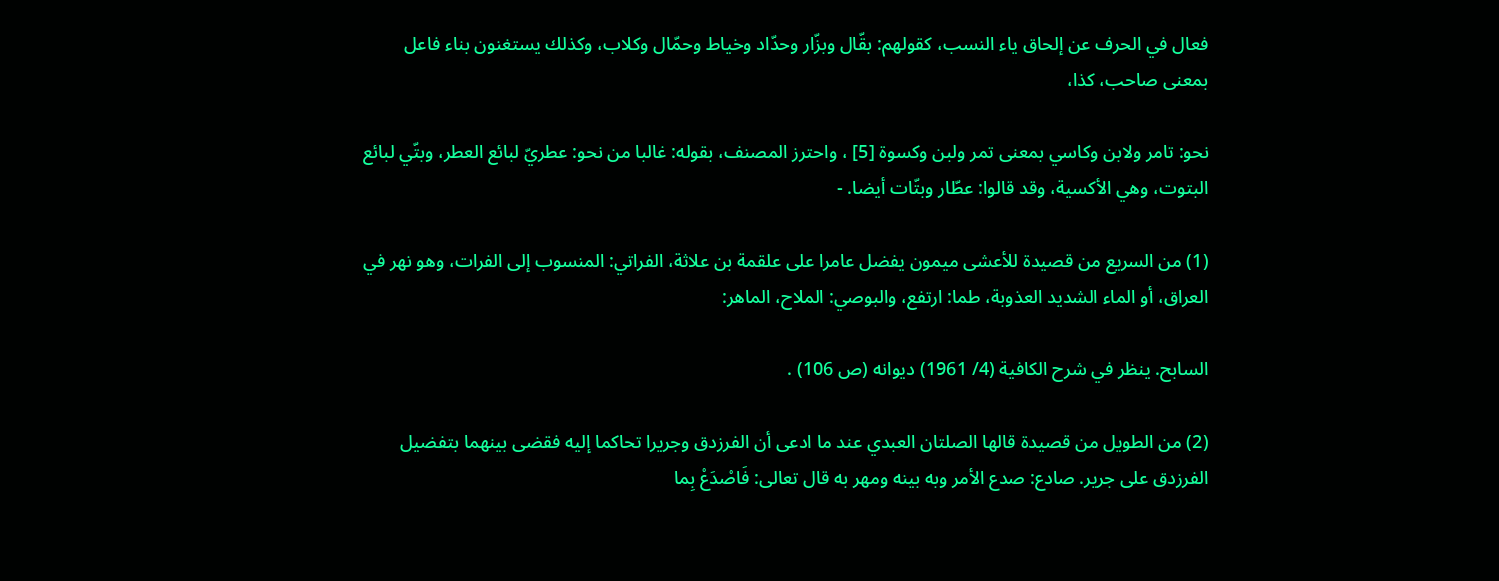فعال في الحرف عن إلحاق ياء النسب، كقولهم: بقّال وبزّار وحدّاد وخياط وحمّال وكلاب، وكذلك يستغنون بناء فاعل بمعنى صاحب، كذا،

نحو: تامر ولابن وكاسي بمعنى تمر ولبن وكسوة [5] ، واحترز المصنف، بقوله: غالبا من نحو: عطريّ لبائع العطر، وبتّي لبائع البتوت، وهي الأكسية، وقد قالوا: عطّار وبتّات أيضا. -

(1) من السريع من قصيدة للأعشى ميمون يفضل عامرا على علقمة بن علاثة، الفراتي: المنسوب إلى الفرات، وهو نهر في العراق، أو الماء الشديد العذوبة، طما: ارتفع، والبوصي: الملاح، الماهر:

السابح. ينظر في شرح الكافية (4/ 1961) ديوانه (ص 106) .

(2) من الطويل من قصيدة قالها الصلتان العبدي عند ما ادعى أن الفرزدق وجريرا تحاكما إليه فقضى بينهما بتفضيل الفرزدق على جرير. صادع: صدع الأمر وبه بينه ومهر به قال تعالى: فَاصْدَعْ بِما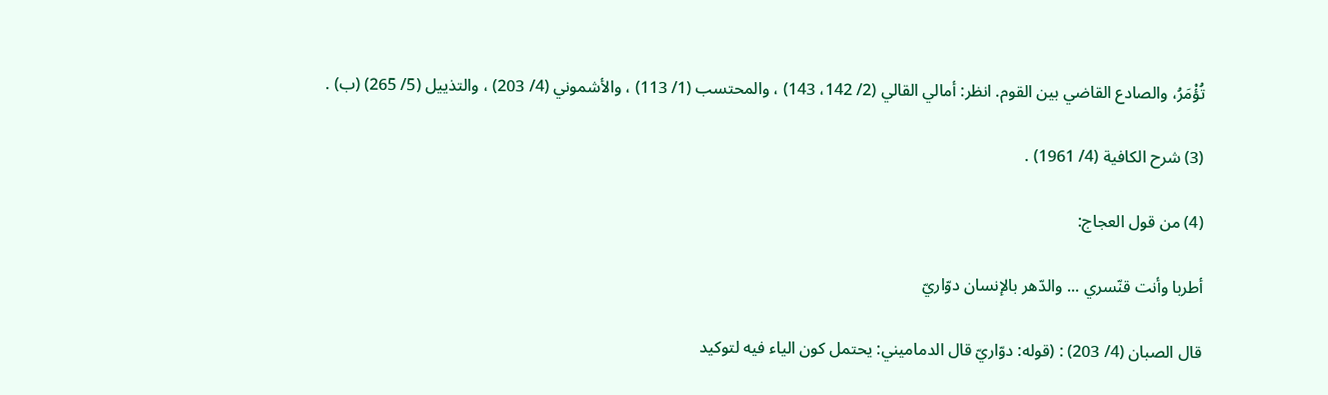تُؤْمَرُ، والصادع القاضي بين القوم. انظر: أمالي القالي (2/ 142، 143) ، والمحتسب (1/ 113) ، والأشموني (4/ 203) ، والتذييل (5/ 265) (ب) .

(3) شرح الكافية (4/ 1961) .

(4) من قول العجاج:

أطربا وأنت قنّسري ... والدّهر بالإنسان دوّاريّ

قال الصبان (4/ 203) : (قوله: دوّاريّ قال الدماميني: يحتمل كون الياء فيه لتوكيد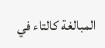المبالغة كالتاء في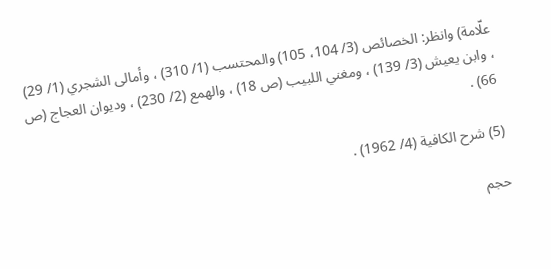علّامة) وانظر: الخصائص (3/ 104، 105) والمحتسب (1/ 310) ، وأمالى الشجري (1/ 29) ، وابن يعيش (3/ 139) ، ومغني اللبيب (ص 18) ، والهمع (2/ 230) ، وديوان العجاج (ص 66) .

(5) شرح الكافية (4/ 1962) .

حجم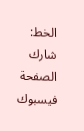الخط:
شارك الصفحة
فيسبوك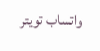واتساب تويتر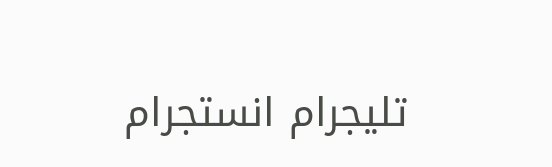تليجرام انستجرام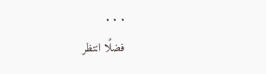. . .
فضلًا انتظر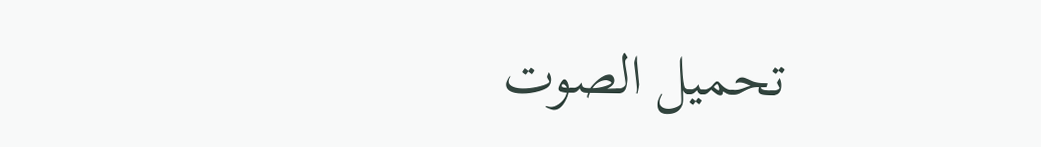تحميل الصوت